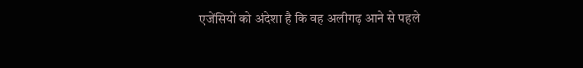एजेंसियों को अंदेशा है कि वह अलीगढ़ आने से पहले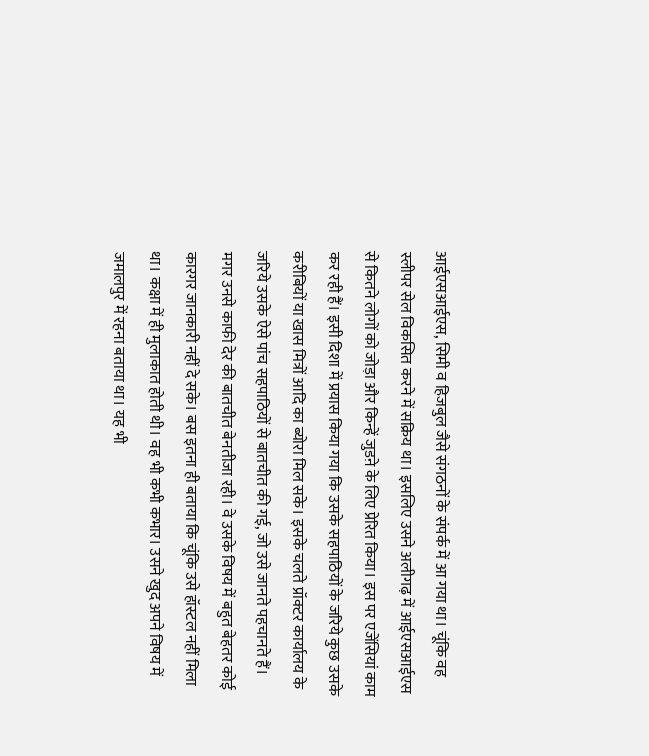आईएसआईएस, सिमी व हिजबुल जैसे संगठनों के संपर्क में आ गया था। चूंकि वह स्लीपर सेल विकसित करने में सक्रिय था। इसलिए उसने अलीगढ़ में आईएसआईएस से कितने लोगों को जोड़ा और किन्हें जुडऩे के लिए प्रेरित किया। इस पर एजेंसियां काम कर रही हैं। इसी दिशा में प्रयास किया गया कि उसके सहपाठियों के जरिये कुछ उसके करीबियों या खास मित्रों आदि का ब्योरा मिल सके। इसके चलते प्रॉक्टर कार्यालय के जरिये उसके ऐसे पांच सहपाठियों से बातचीत की गई, जो उसे जानते पहचानते हैं।
मगर उनसे काफी देर की बातचीत बेनतीजा रही। वे उसके विषय में बहुत बेहतर कोई कारगर जानकारी नहीं दे सके। बस इतना ही बताया कि चूंकि उसे हॉस्टल नहीं मिला था। कक्षा में ही मुलाकात होती थी। वह भी कभी कभार। उसने खुद अपने विषय में जमालपुर में रहना बताया था। यह भी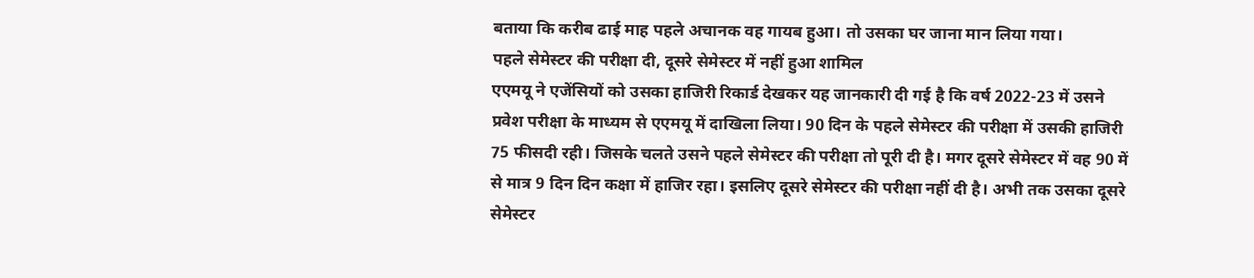बताया कि करीब ढाई माह पहले अचानक वह गायब हुआ। तो उसका घर जाना मान लिया गया।
पहले सेमेस्टर की परीक्षा दी, दूसरे सेमेस्टर में नहीं हुआ शामिल
एएमयू ने एजेंसियों को उसका हाजिरी रिकार्ड देखकर यह जानकारी दी गई है कि वर्ष 2022-23 में उसने प्रवेश परीक्षा के माध्यम से एएमयू में दाखिला लिया। 90 दिन के पहले सेमेस्टर की परीक्षा में उसकी हाजिरी 75 फीसदी रही। जिसके चलते उसने पहले सेमेस्टर की परीक्षा तो पूरी दी है। मगर दूसरे सेमेस्टर में वह 90 में से मात्र 9 दिन दिन कक्षा में हाजिर रहा। इसलिए दूसरे सेमेस्टर की परीक्षा नहीं दी है। अभी तक उसका दूसरे सेमेस्टर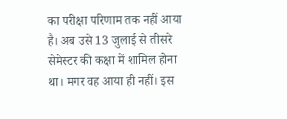का परीक्षा परिणाम तक नहीं आया है। अब उसे 13 जुलाई से तीसरे सेमेस्टर की कक्षा में शामिल होना था। मगर वह आया ही नहीं। इस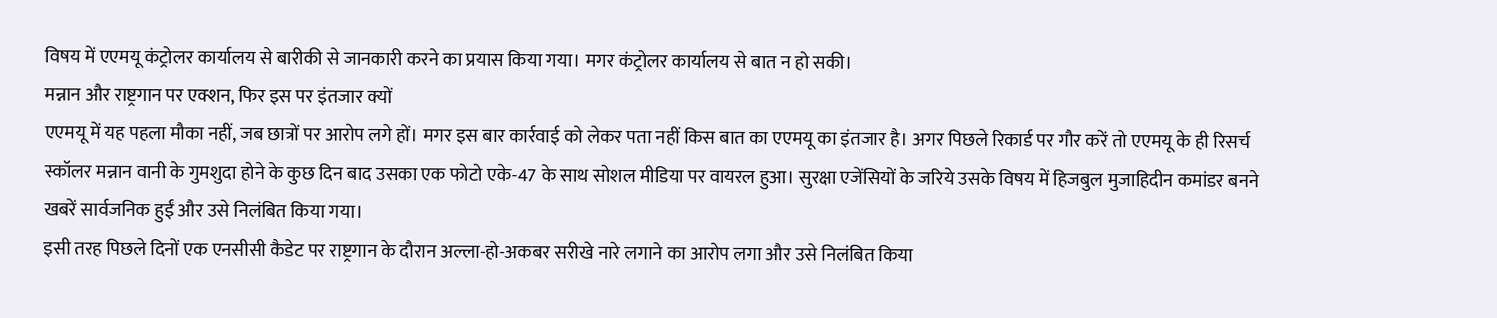विषय में एएमयू कंट्रोलर कार्यालय से बारीकी से जानकारी करने का प्रयास किया गया। मगर कंट्रोलर कार्यालय से बात न हो सकी।
मन्नान और राष्ट्रगान पर एक्शन, फिर इस पर इंतजार क्यों
एएमयू में यह पहला मौका नहीं, जब छात्रों पर आरोप लगे हों। मगर इस बार कार्रवाई को लेकर पता नहीं किस बात का एएमयू का इंतजार है। अगर पिछले रिकार्ड पर गौर करें तो एएमयू के ही रिसर्च स्कॉलर मन्नान वानी के गुमशुदा होने के कुछ दिन बाद उसका एक फोटो एके-47 के साथ सोशल मीडिया पर वायरल हुआ। सुरक्षा एजेंसियों के जरिये उसके विषय में हिजबुल मुजाहिदीन कमांडर बनने खबरें सार्वजनिक हुईं और उसे निलंबित किया गया।
इसी तरह पिछले दिनों एक एनसीसी कैडेट पर राष्ट्रगान के दौरान अल्ला-हो-अकबर सरीखे नारे लगाने का आरोप लगा और उसे निलंबित किया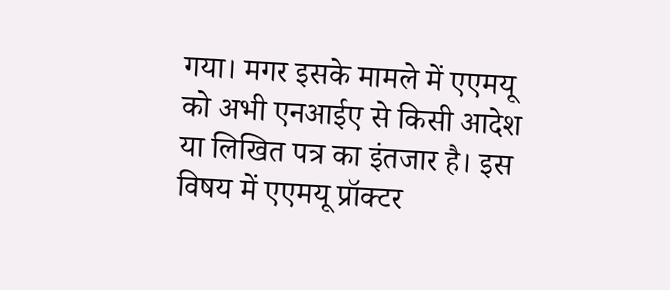गया। मगर इसके मामले में एएमयू को अभी एनआईए से किसी आदेश या लिखित पत्र का इंतजार है। इस विषय में एएमयू प्रॉक्टर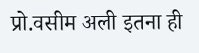प्रो.वसीम अली इतना ही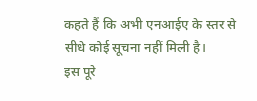कहते हैं कि अभी एनआईए के स्तर से सीधे कोई सूचना नहीं मिली है।
इस पूरे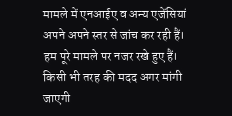मामले में एनआईए व अन्य एजेंसियां अपने अपने स्तर से जांच कर रही हैं। हम पूरे मामले पर नजर रखे हुए हैं। किसी भी तरह की मदद अगर मांगी जाएगी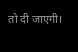तो दी जाएगी।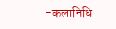-कलानिधि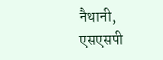नैथानी, एसएसपी